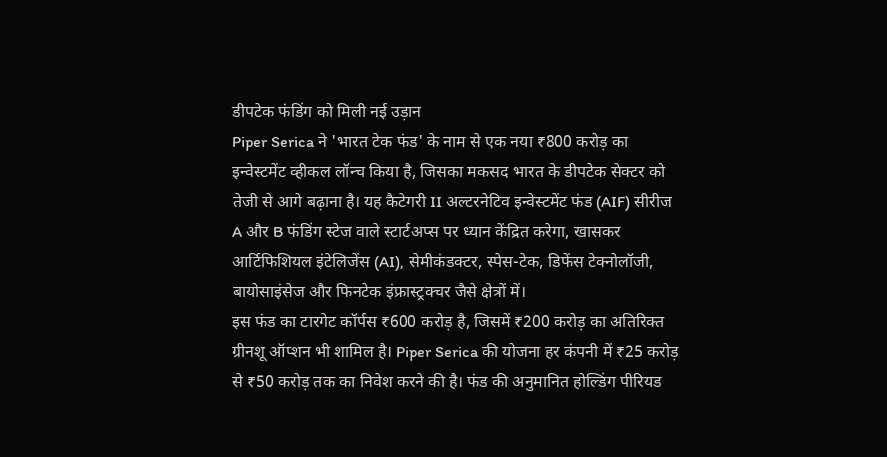डीपटेक फंडिंग को मिली नई उड़ान
Piper Serica ने 'भारत टेक फंड' के नाम से एक नया ₹800 करोड़ का इन्वेस्टमेंट व्हीकल लॉन्च किया है, जिसका मकसद भारत के डीपटेक सेक्टर को तेजी से आगे बढ़ाना है। यह कैटेगरी II अल्टरनेटिव इन्वेस्टमेंट फंड (AIF) सीरीज A और B फंडिंग स्टेज वाले स्टार्टअप्स पर ध्यान केंद्रित करेगा, खासकर आर्टिफिशियल इंटेलिजेंस (AI), सेमीकंडक्टर, स्पेस-टेक, डिफेंस टेक्नोलॉजी, बायोसाइंसेज और फिनटेक इंफ्रास्ट्रक्चर जैसे क्षेत्रों में।
इस फंड का टारगेट कॉर्पस ₹600 करोड़ है, जिसमें ₹200 करोड़ का अतिरिक्त ग्रीनशू ऑप्शन भी शामिल है। Piper Serica की योजना हर कंपनी में ₹25 करोड़ से ₹50 करोड़ तक का निवेश करने की है। फंड की अनुमानित होल्डिंग पीरियड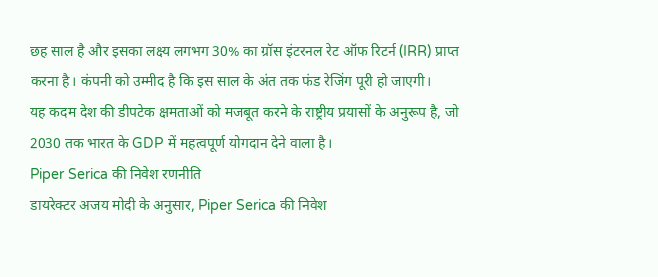छह साल है और इसका लक्ष्य लगभग 30% का ग्रॉस इंटरनल रेट ऑफ रिटर्न (IRR) प्राप्त करना है। कंपनी को उम्मीद है कि इस साल के अंत तक फंड रेजिंग पूरी हो जाएगी।
यह कदम देश की डीपटेक क्षमताओं को मजबूत करने के राष्ट्रीय प्रयासों के अनुरूप है, जो 2030 तक भारत के GDP में महत्वपूर्ण योगदान देने वाला है।
Piper Serica की निवेश रणनीति
डायरेक्टर अजय मोदी के अनुसार, Piper Serica की निवेश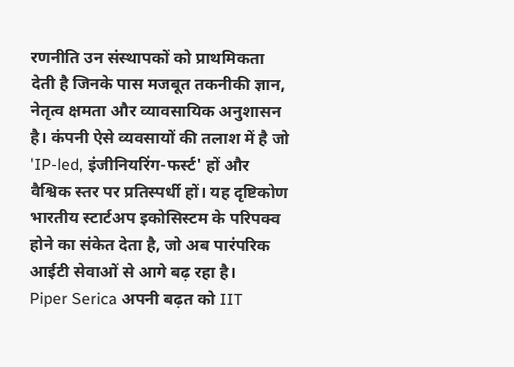रणनीति उन संस्थापकों को प्राथमिकता देती है जिनके पास मजबूत तकनीकी ज्ञान, नेतृत्व क्षमता और व्यावसायिक अनुशासन है। कंपनी ऐसे व्यवसायों की तलाश में है जो 'IP-led, इंजीनियरिंग-फर्स्ट' हों और वैश्विक स्तर पर प्रतिस्पर्धी हों। यह दृष्टिकोण भारतीय स्टार्टअप इकोसिस्टम के परिपक्व होने का संकेत देता है, जो अब पारंपरिक आईटी सेवाओं से आगे बढ़ रहा है।
Piper Serica अपनी बढ़त को IIT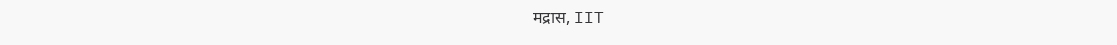मद्रास, IIT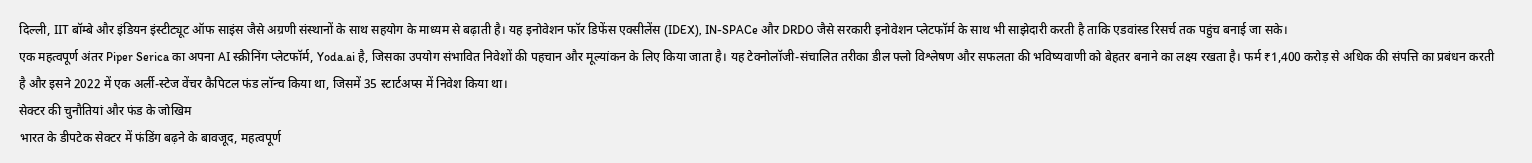दिल्ली, IIT बॉम्बे और इंडियन इंस्टीट्यूट ऑफ साइंस जैसे अग्रणी संस्थानों के साथ सहयोग के माध्यम से बढ़ाती है। यह इनोवेशन फॉर डिफेंस एक्सीलेंस (IDEX), IN-SPACe और DRDO जैसे सरकारी इनोवेशन प्लेटफॉर्म के साथ भी साझेदारी करती है ताकि एडवांस्ड रिसर्च तक पहुंच बनाई जा सके।
एक महत्वपूर्ण अंतर Piper Serica का अपना AI स्क्रीनिंग प्लेटफॉर्म, Yoda.ai है, जिसका उपयोग संभावित निवेशों की पहचान और मूल्यांकन के लिए किया जाता है। यह टेक्नोलॉजी-संचालित तरीका डील फ्लो विश्लेषण और सफलता की भविष्यवाणी को बेहतर बनाने का लक्ष्य रखता है। फर्म ₹1,400 करोड़ से अधिक की संपत्ति का प्रबंधन करती है और इसने 2022 में एक अर्ली-स्टेज वेंचर कैपिटल फंड लॉन्च किया था, जिसमें 35 स्टार्टअप्स में निवेश किया था।
सेक्टर की चुनौतियां और फंड के जोखिम
भारत के डीपटेक सेक्टर में फंडिंग बढ़ने के बावजूद, महत्वपूर्ण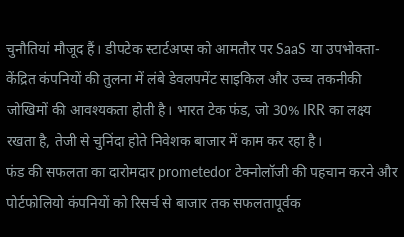चुनौतियां मौजूद हैं। डीपटेक स्टार्टअप्स को आमतौर पर SaaS या उपभोक्ता-केंद्रित कंपनियों की तुलना में लंबे डेवलपमेंट साइकिल और उच्च तकनीकी जोखिमों की आवश्यकता होती है। भारत टेक फंड, जो 30% IRR का लक्ष्य रखता है, तेजी से चुनिंदा होते निवेशक बाजार में काम कर रहा है।
फंड की सफलता का दारोमदार prometedor टेक्नोलॉजी की पहचान करने और पोर्टफोलियो कंपनियों को रिसर्च से बाजार तक सफलतापूर्वक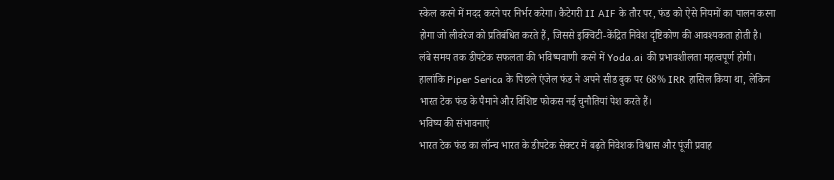स्केल करने में मदद करने पर निर्भर करेगा। कैटेगरी II AIF के तौर पर, फंड को ऐसे नियमों का पालन करना होगा जो लीवरेज को प्रतिबंधित करते हैं, जिससे इक्विटी-केंद्रित निवेश दृष्टिकोण की आवश्यकता होती है।
लंबे समय तक डीपटेक सफलता की भविष्यवाणी करने में Yoda.ai की प्रभावशीलता महत्वपूर्ण होगी। हालांकि Piper Serica के पिछले एंजेल फंड ने अपने सीड बुक पर 68% IRR हासिल किया था, लेकिन भारत टेक फंड के पैमाने और विशिष्ट फोकस नई चुनौतियां पेश करते हैं।
भविष्य की संभावनाएं
भारत टेक फंड का लॉन्च भारत के डीपटेक सेक्टर में बढ़ते निवेशक विश्वास और पूंजी प्रवाह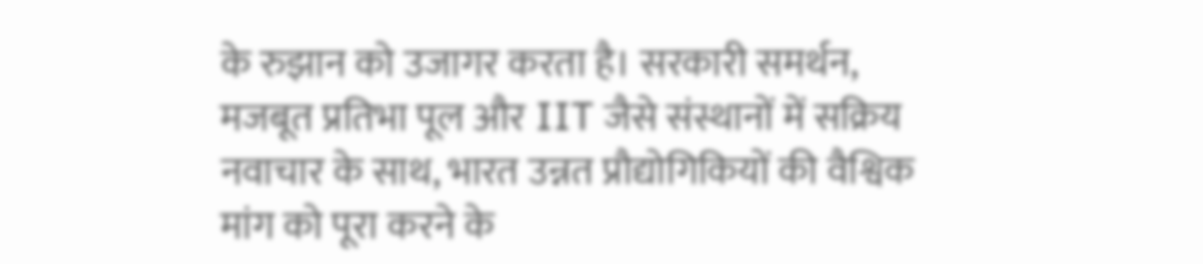के रुझान को उजागर करता है। सरकारी समर्थन, मजबूत प्रतिभा पूल और IIT जैसे संस्थानों में सक्रिय नवाचार के साथ, भारत उन्नत प्रौद्योगिकियों की वैश्विक मांग को पूरा करने के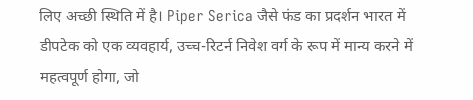लिए अच्छी स्थिति में है। Piper Serica जैसे फंड का प्रदर्शन भारत में डीपटेक को एक व्यवहार्य, उच्च-रिटर्न निवेश वर्ग के रूप में मान्य करने में महत्वपूर्ण होगा, जो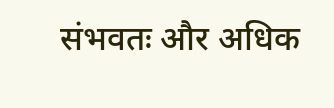संभवतः और अधिक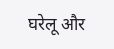घरेलू और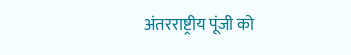अंतरराष्ट्रीय पूंजी को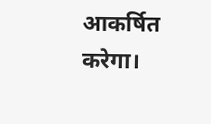आकर्षित करेगा।